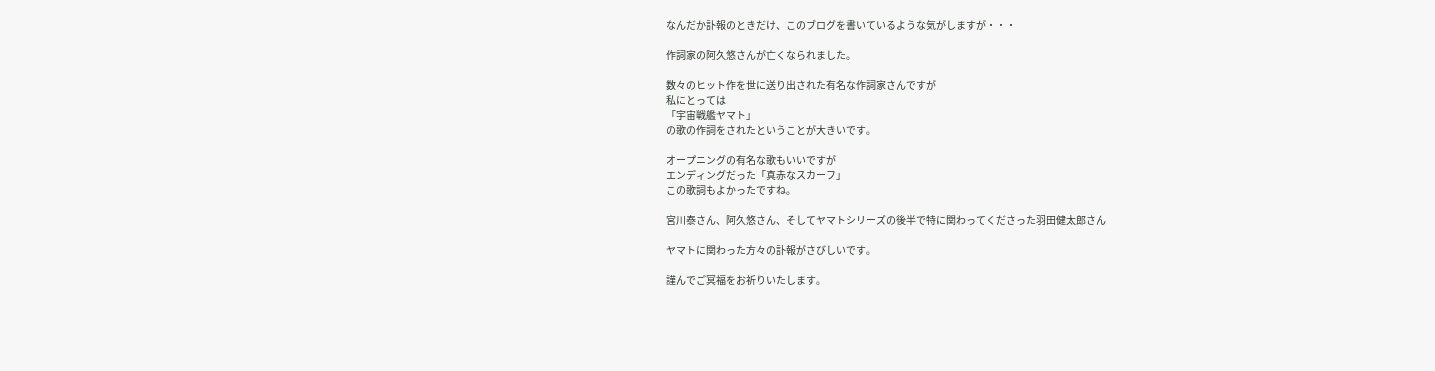なんだか訃報のときだけ、このブログを書いているような気がしますが・・・

作詞家の阿久悠さんが亡くなられました。

数々のヒット作を世に送り出された有名な作詞家さんですが
私にとっては
「宇宙戦艦ヤマト」
の歌の作詞をされたということが大きいです。

オープニングの有名な歌もいいですが
エンディングだった「真赤なスカーフ」
この歌詞もよかったですね。

宮川泰さん、阿久悠さん、そしてヤマトシリーズの後半で特に関わってくださった羽田健太郎さん

ヤマトに関わった方々の訃報がさびしいです。

謹んでご冥福をお祈りいたします。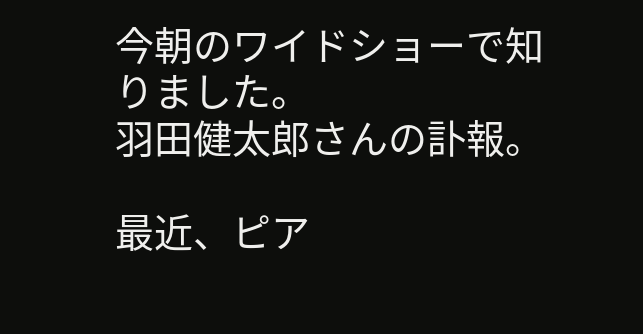今朝のワイドショーで知りました。
羽田健太郎さんの訃報。

最近、ピア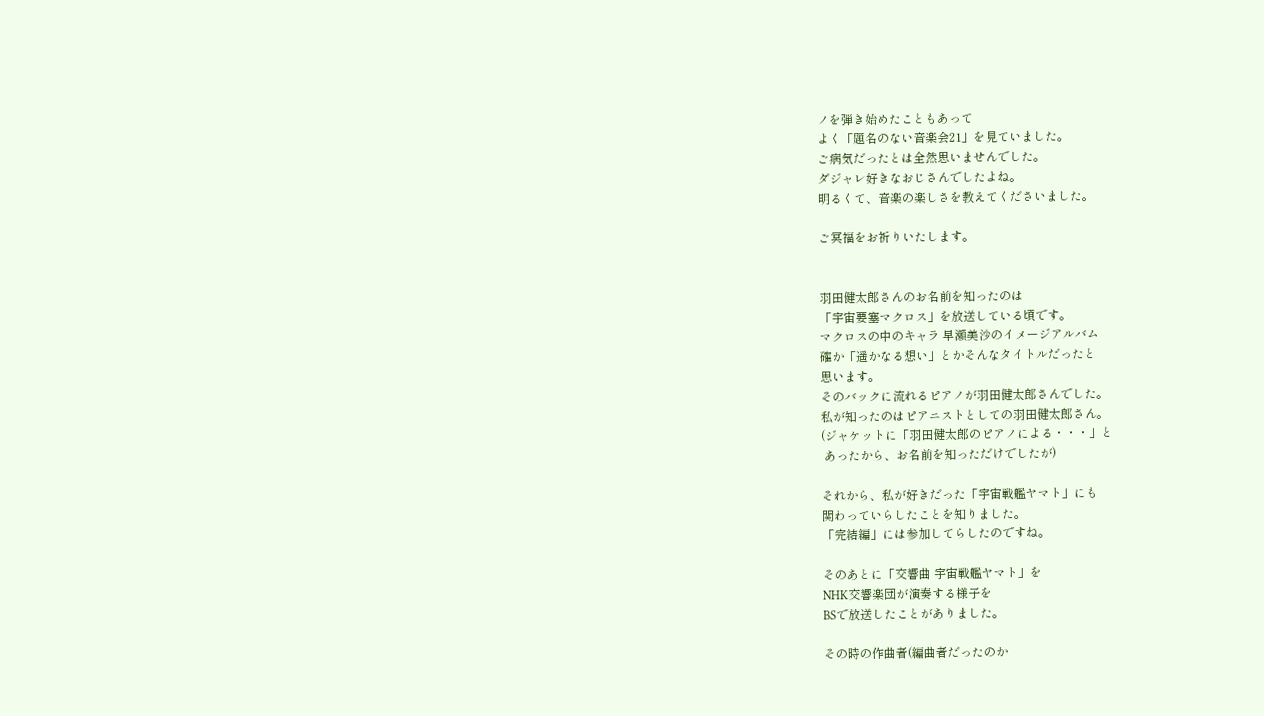ノを弾き始めたこともあって
よく「題名のない音楽会21」を見ていました。
ご病気だったとは全然思いませんでした。
ダジャレ好きなおじさんでしたよね。
明るくて、音楽の楽しさを教えてくださいました。

ご冥福をお祈りいたします。


羽田健太郎さんのお名前を知ったのは
「宇宙要塞マクロス」を放送している頃です。
マクロスの中のキャラ 早瀬美沙のイメージアルバム
確か「遥かなる想い」とかそんなタイトルだったと
思います。
そのバックに流れるピアノが羽田健太郎さんでした。
私が知ったのはピアニストとしての羽田健太郎さん。
(ジャケットに「羽田健太郎のピアノによる・・・」と
 あったから、お名前を知っただけでしたが)

それから、私が好きだった「宇宙戦艦ヤマト」にも
関わっていらしたことを知りました。
「完結編」には参加してらしたのですね。

そのあとに「交響曲 宇宙戦艦ヤマト」を
NHK交響楽団が演奏する様子を
BSで放送したことがありました。

その時の作曲者(編曲者だったのか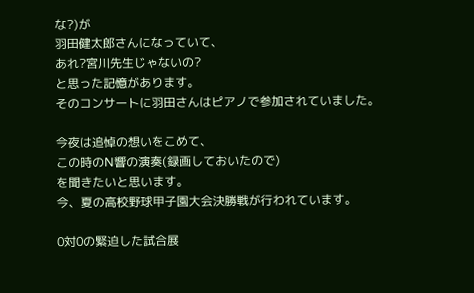な?)が
羽田健太郎さんになっていて、
あれ?宮川先生じゃないの?
と思った記憶があります。
そのコンサートに羽田さんはピアノで参加されていました。

今夜は追悼の想いをこめて、
この時のN響の演奏(録画しておいたので)
を聞きたいと思います。
今、夏の高校野球甲子園大会決勝戦が行われています。

0対0の緊迫した試合展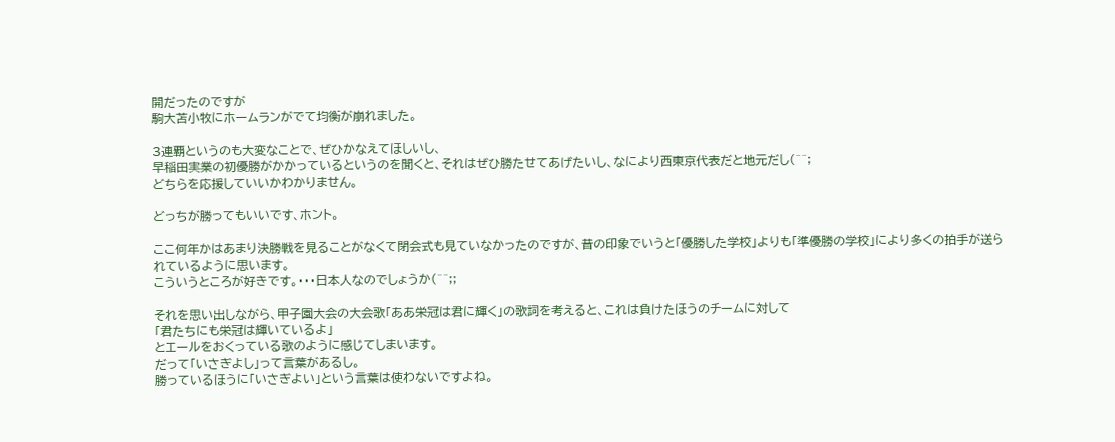開だったのですが
駒大苫小牧にホームランがでて均衡が崩れました。

3連覇というのも大変なことで、ぜひかなえてほしいし、
早稲田実業の初優勝がかかっているというのを聞くと、それはぜひ勝たせてあげたいし、なにより西東京代表だと地元だし(^^;
どちらを応援していいかわかりません。

どっちが勝ってもいいです、ホント。

ここ何年かはあまり決勝戦を見ることがなくて閉会式も見ていなかったのですが、昔の印象でいうと「優勝した学校」よりも「準優勝の学校」により多くの拍手が送られているように思います。
こういうところが好きです。・・・日本人なのでしょうか(^^;;

それを思い出しながら、甲子園大会の大会歌「ああ栄冠は君に輝く」の歌詞を考えると、これは負けたほうのチームに対して
「君たちにも栄冠は輝いているよ」
とエールをおくっている歌のように感じてしまいます。
だって「いさぎよし」って言葉があるし。
勝っているほうに「いさぎよい」という言葉は使わないですよね。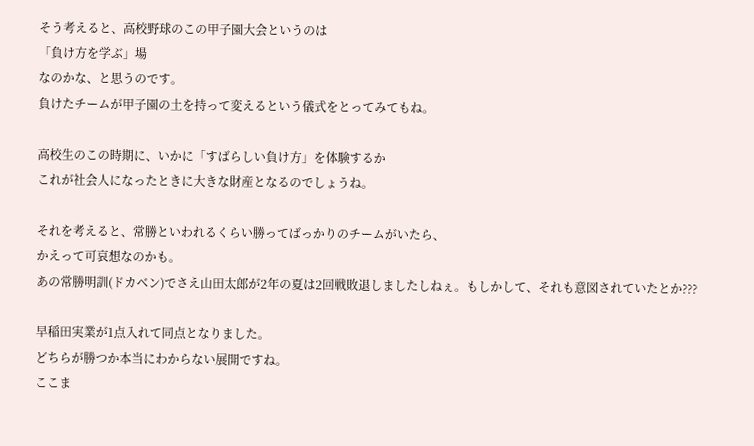そう考えると、高校野球のこの甲子園大会というのは
「負け方を学ぶ」場
なのかな、と思うのです。
負けたチームが甲子園の土を持って変えるという儀式をとってみてもね。

高校生のこの時期に、いかに「すばらしい負け方」を体験するか
これが社会人になったときに大きな財産となるのでしょうね。

それを考えると、常勝といわれるくらい勝ってばっかりのチームがいたら、
かえって可哀想なのかも。
あの常勝明訓(ドカベン)でさえ山田太郎が2年の夏は2回戦敗退しましたしねぇ。もしかして、それも意図されていたとか???

早稲田実業が1点入れて同点となりました。
どちらが勝つか本当にわからない展開ですね。
ここま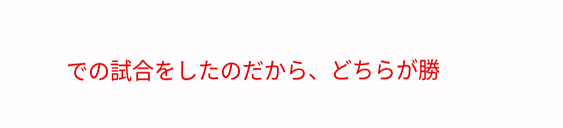での試合をしたのだから、どちらが勝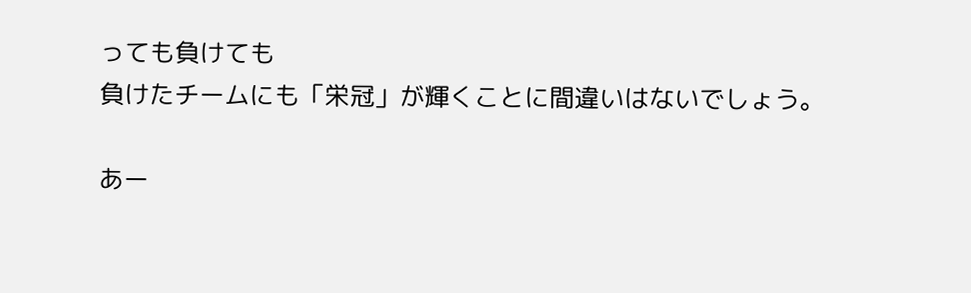っても負けても
負けたチームにも「栄冠」が輝くことに間違いはないでしょう。

あー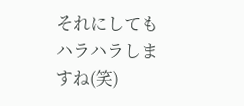それにしてもハラハラしますね(笑)